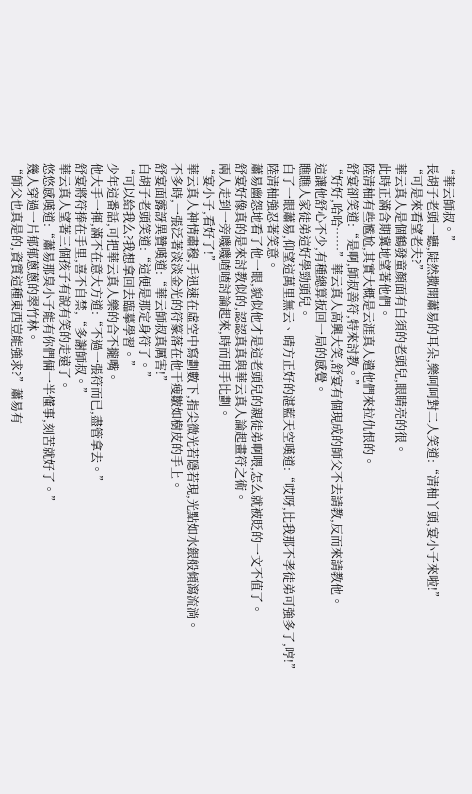“華云師叔。”
長胡子老頭一聽,陡然撒開蕭易的耳朵,樂呵呵對二人笑道:“清柚丫頭,宴小子來啦!”
“可是來看望老夫?”
華云真人是個鶴發童顏面有白須的老頭兒,眼睛亮的很。
此時正滿含期冀地望著他們。
陸清柚有些尷尬,其實大概是云涯真人遣他們來拉仇恨的。
舒宴卻笑道:“是啊,師叔善符,特來討教。”
“好好,哈哈……”華云真人高興大笑,舒宴有個現成的師父不去請教,反而來請教他。
這讓他舒心不少,有種總算扳回一局的感覺。
瞧瞧人家徒弟這好學勁頭兒。
白了一眼蕭易,仰望這萬里無云、晴方正好的湛藍天空嘆道:“哎呀,比我那不孝徒弟可強多了,哼!”
陸清柚強忍著笑意。
蕭易幽怨地看了他一眼,貌似他才是這老頭兒的親徒弟啊喂,怎么就被貶的一文不值了。
舒宴好像真的是來討教似的,認認真真與華云真人論起畫符之術。
兩人走到一旁嘰嘰喳喳討論起來,時而用手比劃。
“宴小子,看好了!”
華云真人神情肅穆,手迅速在虛空中寫劃數下,指尖微光若隱若現,光點如水銀般傾瀉流淌。
不多時,一張泛著淡淡金光的符篆落在他干瘦皺如樹皮的手上。
舒宴面露訝異贊嘆道:“華云師叔真厲害!”
白胡子老頭笑道:“這便是那定身符了。”
“可以給我么?我想拿回去臨摹學習。”
少年這番話,可把華云真人樂的合不攏嘴。
他大手一揮,滿不在意大方道:“不過一張符而已,盡管拿去。”
舒宴將符捧在手里,喜不自禁,“多謝師叔。”
華云真人望著三個孩子有說有笑的走遠了。
悠悠感嘆道:“蕭易那臭小子能有你們倆一半懂事,刻苦就好了。”
幾人穿過一片郁郁蔥蔥的翠竹林。
“師父也真是的,資質這種東西豈能強求?”蕭易有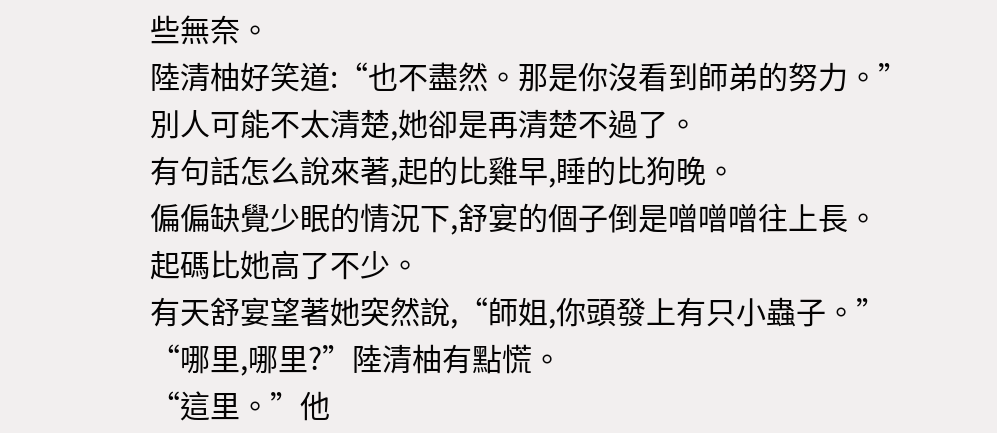些無奈。
陸清柚好笑道:“也不盡然。那是你沒看到師弟的努力。”
別人可能不太清楚,她卻是再清楚不過了。
有句話怎么說來著,起的比雞早,睡的比狗晚。
偏偏缺覺少眠的情況下,舒宴的個子倒是噌噌噌往上長。
起碼比她高了不少。
有天舒宴望著她突然說,“師姐,你頭發上有只小蟲子。”
“哪里,哪里?”陸清柚有點慌。
“這里。”他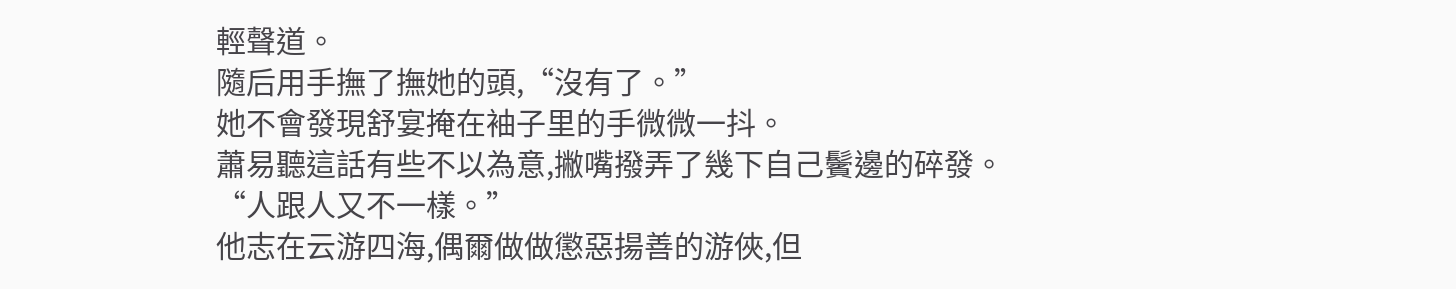輕聲道。
隨后用手撫了撫她的頭,“沒有了。”
她不會發現舒宴掩在袖子里的手微微一抖。
蕭易聽這話有些不以為意,撇嘴撥弄了幾下自己鬢邊的碎發。
“人跟人又不一樣。”
他志在云游四海,偶爾做做懲惡揚善的游俠,但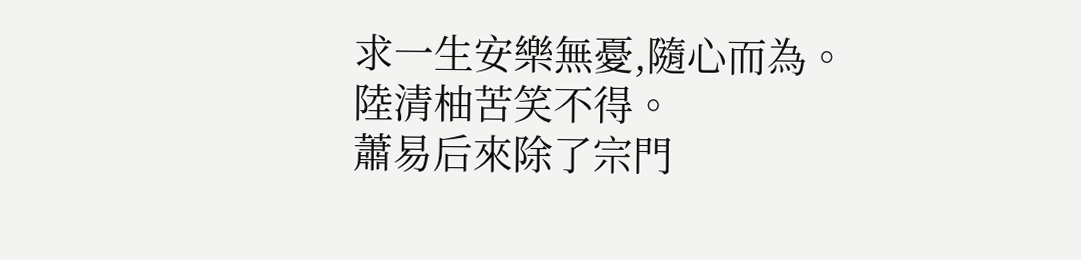求一生安樂無憂,隨心而為。
陸清柚苦笑不得。
蕭易后來除了宗門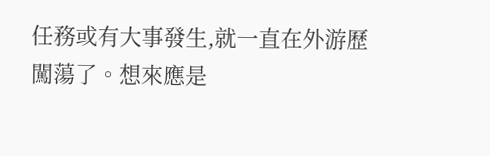任務或有大事發生,就一直在外游歷闖蕩了。想來應是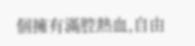個擁有滿腔熱血,自由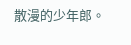散漫的少年郎。